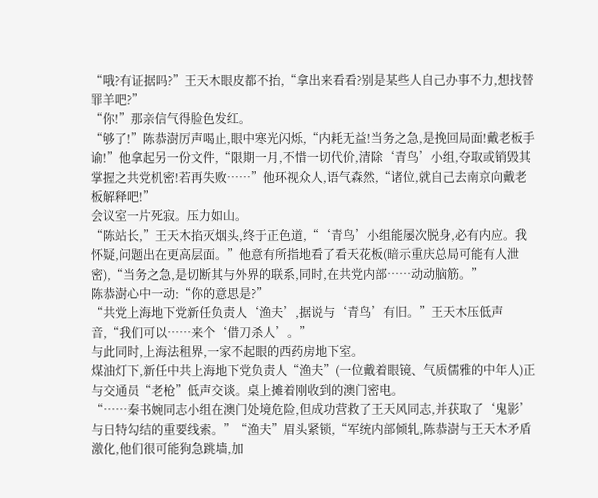“哦?有证据吗?”王天木眼皮都不抬,“拿出来看看?别是某些人自己办事不力,想找替罪羊吧?”
“你!”那亲信气得脸色发红。
“够了!”陈恭澍厉声喝止,眼中寒光闪烁,“内耗无益!当务之急,是挽回局面!戴老板手谕!”他拿起另一份文件,“限期一月,不惜一切代价,清除‘青鸟’小组,夺取或销毁其掌握之共党机密!若再失败……”他环视众人,语气森然,“诸位,就自己去南京向戴老板解释吧!”
会议室一片死寂。压力如山。
“陈站长,”王天木掐灭烟头,终于正色道,“‘青鸟’小组能屡次脱身,必有内应。我怀疑,问题出在更高层面。”他意有所指地看了看天花板(暗示重庆总局可能有人泄密),“当务之急,是切断其与外界的联系,同时,在共党内部……动动脑筋。”
陈恭澍心中一动:“你的意思是?”
“共党上海地下党新任负责人‘渔夫’,据说与‘青鸟’有旧。”王天木压低声音,“我们可以……来个‘借刀杀人’。”
与此同时,上海法租界,一家不起眼的西药房地下室。
煤油灯下,新任中共上海地下党负责人“渔夫”(一位戴着眼镜、气质儒雅的中年人)正与交通员“老枪”低声交谈。桌上摊着刚收到的澳门密电。
“……秦书婉同志小组在澳门处境危险,但成功营救了王天风同志,并获取了‘鬼影’与日特勾结的重要线索。”“渔夫”眉头紧锁,“军统内部倾轧,陈恭澍与王天木矛盾激化,他们很可能狗急跳墙,加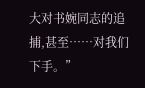大对书婉同志的追捕,甚至……对我们下手。”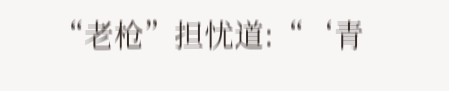“老枪”担忧道:“‘青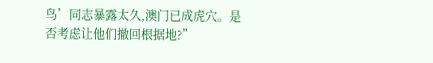鸟’同志暴露太久,澳门已成虎穴。是否考虑让他们撤回根据地?”